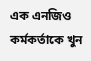এক এনজিও কর্মকর্তাকে খুন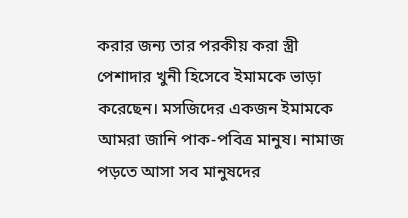করার জন্য তার পরকীয় করা স্ত্রী পেশাদার খুনী হিসেবে ইমামকে ভাড়া করেছেন। মসজিদের একজন ইমামকে আমরা জানি পাক-পবিত্র মানুষ। নামাজ পড়তে আসা সব মানুষদের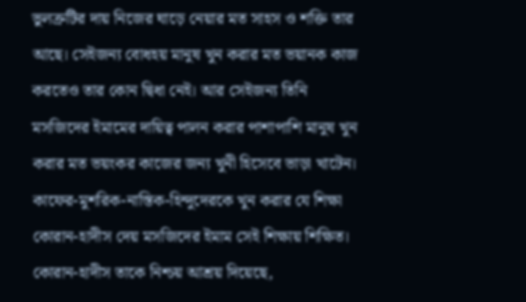ভুলত্রুটির দায় নিজের ঘাড়ে নেয়ার মত সাহস ও শক্তি তার আছে। সেইজন্য বোধহয় মানুষ খুন করার মত ভয়ানক কাজ করতেও তার কোন দ্বিধা নেই। আর সেইজন্য তিনি মসজিদের ইমামের দায়িত্ব পালন করার পাশাপাশি মানুষ খুন করার মত ভয়ংকর কাজের জন্য খুনী হিসেবে ভাড়া খাটেন। কাফের-মুশরিক-নাস্তিক-হিন্দুদেরকে খুন করার যে শিক্ষা কোরান-হাদীস দেয় মসজিদের ইমাম সেই শিক্ষায় শিক্ষিত। কোরান-হাদীস তাকে নিশ্চয় আশ্রয় দিয়েছে,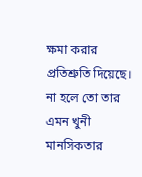ক্ষমা করার প্রতিশ্রুতি দিয়েছে। না হলে তো তার এমন খুনী মানসিকতার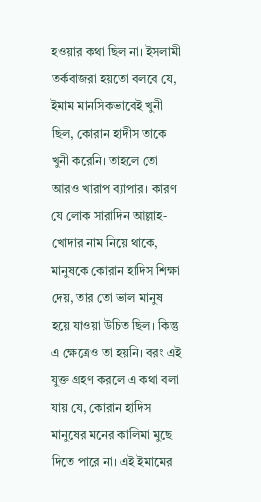হওয়ার কথা ছিল না। ইসলামী তর্কবাজরা হয়তো বলবে যে, ইমাম মানসিকভাবেই খুনী ছিল, কোরান হাদীস তাকে খুনী করেনি। তাহলে তো আরও খারাপ ব্যাপার। কারণ যে লোক সারাদিন আল্লাহ-খোদার নাম নিয়ে থাকে, মানুষকে কোরান হাদিস শিক্ষা দেয়, তার তো ভাল মানুষ হয়ে যাওয়া উচিত ছিল। কিন্তু এ ক্ষেত্রেও তা হয়নি। বরং এই যুক্ত গ্রহণ করলে এ কথা বলা যায় যে, কোরান হাদিস মানুষের মনের কালিমা মুছে দিতে পারে না। এই ইমামের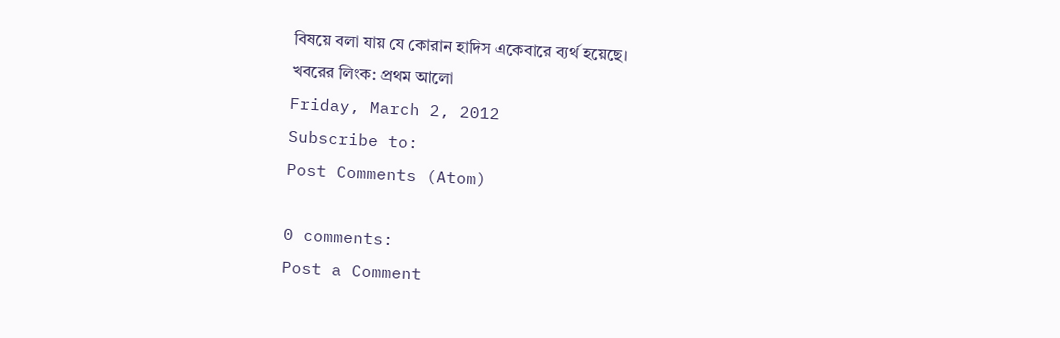বিষয়ে বলা যায় যে কোরান হাদিস একেবারে ব্যর্থ হয়েছে।
খবরের লিংক: প্রথম আলো
Friday, March 2, 2012
Subscribe to:
Post Comments (Atom)

0 comments:
Post a Comment